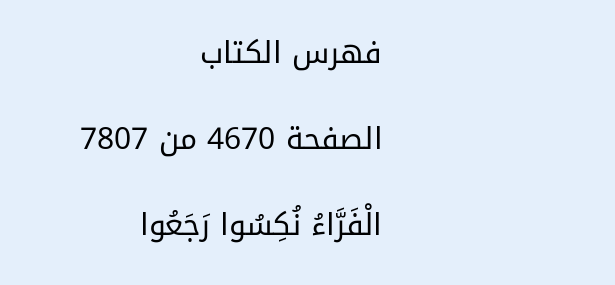فهرس الكتاب

الصفحة 4670 من 7807

الْفَرَّاءُ نُكِسُوا رَجَعُوا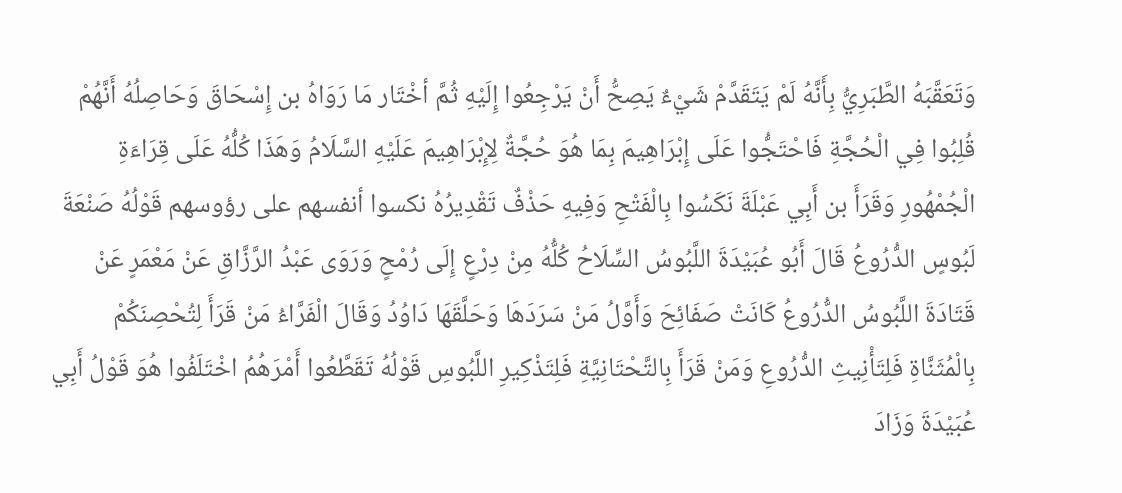وَتَعَقَّبَهُ الطَّبَرِيُّ بِأَنَّهُ لَمْ يَتَقَدَّمْ شَيْءٌ يَصِحُّ أَنْ يَرْجِعُوا إِلَيْهِ ثُمَّ أخْتَار مَا رَوَاهُ بن إِسْحَاقَ وَحَاصِلُهُ أَنَّهُمْ قُلِبُوا فِي الْحُجَّةِ فَاحْتَجُّوا عَلَى إِبْرَاهِيمَ بِمَا هُوَ حُجَّةٌ لِإِبْرَاهِيمَ عَلَيْهِ السَّلَامُ وَهَذَا كُلُّهُ عَلَى قِرَاءَةِ الْجُمْهُورِ وَقَرَأَ بن أَبِي عَبْلَةَ نَكَسُوا بِالْفَتْحِ وَفِيهِ حَذْفٌ تَقْدِيرُهُ نكسوا أنفسهم على رؤوسهم قَوْلُهُ صَنْعَةَ لَبُوسٍ الدُّرُوعُ قَالَ أَبُو عُبَيْدَةَ اللَّبُوسُ السِّلَاحُ كُلُّهُ مِنْ دِرْعٍ إِلَى رُمْحٍ وَرَوَى عَبْدُ الرَّزَّاقِ عَنْ مَعْمَرٍ عَنْ قَتَادَةَ اللَّبُوسُ الدُّرُوعُ كَانَتْ صَفَائِحَ وَأَوَّلُ مَنْ سَرَدَهَا وَحَلَّقَهَا دَاوُدُ وَقَالَ الْفَرَّاءُ مَنْ قَرَأَ لِتُحْصِنَكُمْ بِالْمُثَنَّاةِ فَلِتَأْنِيثِ الدُّرُوعِ وَمَنْ قَرَأَ بِالتَّحْتَانِيَّةِ فَلِتَذْكِيرِ اللَّبُوسِ قَوْلُهُ تَقَطَّعُوا أَمْرَهُمُ اخْتَلَفُوا هُوَ قَوْلُ أَبِي عُبَيْدَةَ وَزَادَ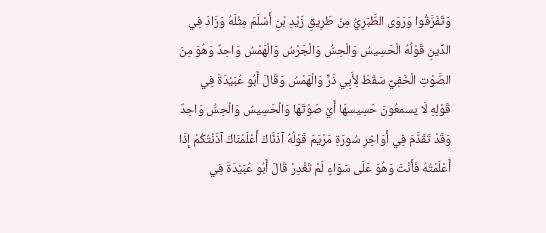وَتَفَرَّقُوا وَرَوَى الطَّبَرِيُّ مِنْ طَرِيقِ زَيْدِ بْنِ أَسْلَمَ مِثْلَهُ وَزَادَ فِي الدِّينِ قَوْلُهُ الْحَسِيسُ وَالْحِسُّ وَالْجَرْسُ وَالْهَمْسُ وَاحِدٌ وَهُوَ مِنَ الصَّوْتِ الْخَفِيِّ سَقَطَ لِأَبِي ذَرٍّ وَالْهَمْسُ وَقَالَ أَبُو عُبَيْدَةَ فِي قَوْلِهِ لَا يسمعُونَ حَسِيسهَا أَيْ صَوْتَهَا وَالْحَسِيسُ وَالْحِسُّ وَاحِدٌ وَقَدْ تَقَدَّمَ فِي أَوَاخِرِ سُورَةِ مَرْيَمَ قَوْلُهُ آذَنَّاكَ أَعْلَمْنَاكَ آذَنْتُكُمْ إِذَا أَعْلَمْتُهُ فَأَنْتَ وَهُوَ عَلَى سَوَاءٍ لَمْ تَغْدِرْ قَالَ أَبُو عُبَيْدَةَ فِي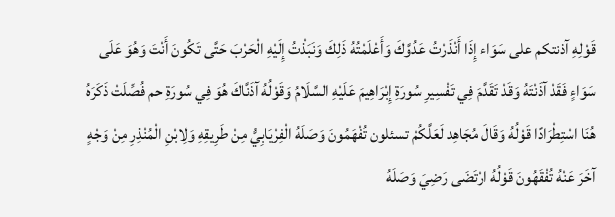قَوْلِهِ آذنتكم على سَوَاء إِذَا أَنْذَرْتُ عَدُوَّكَ وَأَعْلَمْتُهُ ذَلِكَ وَنَبَذْتُ إِلَيْهِ الْحَرْبَ حَتَّى تَكُونَ أَنْتَ وَهُوَ عَلَى سَوَاءٍ فَقَدْ آذَنْتَهُ وَقَدْ تَقَدَّمَ فِي تَفْسِيرِ سُورَةِ إِبْرَاهِيمَ عَلَيْهِ السَّلَامُ وَقَوْلُهُ آذَنَّاكَ هُوَ فِي سُورَةِ حم فُصِّلَتْ ذَكَرَهُ هُنَا اسْتِطْرَادًا قَوْلُهُ وَقَالَ مُجَاهِد لَعَلَّكُمْ تسئلون تُفْهَمُونَ وَصَلَهُ الْفِرْيَابِيُّ مِنْ طَرِيقِهِ وَلِابْنِ الْمُنْذِرِ مِنْ وَجْهٍ آخَرَ عَنْهُ تُفْقَهُونَ قَوْلُهُ ارْتَضَى رَضِيَ وَصَلَهُ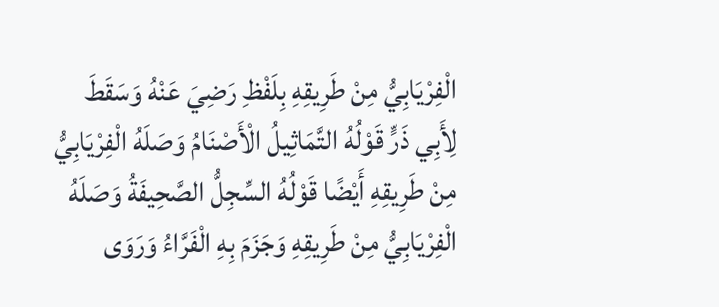الْفِرْيَابِيُّ مِنْ طَرِيقِهِ بِلَفْظِ رَضِيَ عَنْهُ وَسَقَطَ لِأَبِي ذَرٍّ قَوْلُهُ التَّمَاثِيلُ الْأَصْنَامُ وَصَلَهُ الْفِرْيَابِيُّ مِنْ طَرِيقِهِ أَيْضًا قَوْلُهُ السِّجِلُّ الصَّحِيفَةُ وَصَلَهُ الْفِرْيَابِيُّ مِنْ طَرِيقِهِ وَجَزَمَ بِهِ الْفَرَّاءُ وَرَوَى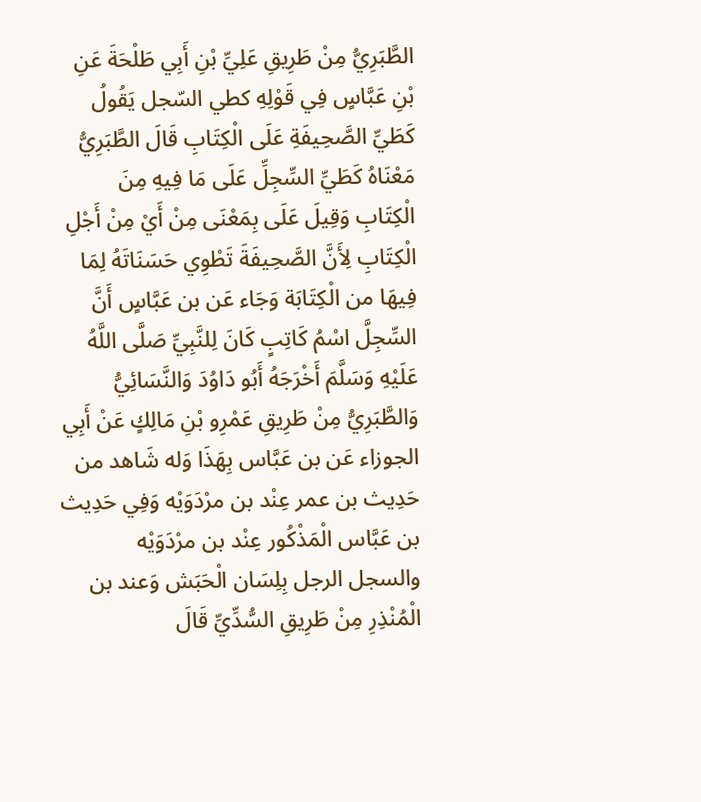الطَّبَرِيُّ مِنْ طَرِيقِ عَلِيِّ بْنِ أَبِي طَلْحَةَ عَنِ بْنِ عَبَّاسٍ فِي قَوْلِهِ كطي السّجل يَقُولُ كَطَيِّ الصَّحِيفَةِ عَلَى الْكِتَابِ قَالَ الطَّبَرِيُّ مَعْنَاهُ كَطَيِّ السِّجِلِّ عَلَى مَا فِيهِ مِنَ الْكِتَابِ وَقِيلَ عَلَى بِمَعْنَى مِنْ أَيْ مِنْ أَجْلِ الْكِتَابِ لِأَنَّ الصَّحِيفَةَ تَطْوِي حَسَنَاتَهُ لِمَا فِيهَا من الْكِتَابَة وَجَاء عَن بن عَبَّاسٍ أَنَّ السِّجِلَّ اسْمُ كَاتِبٍ كَانَ لِلنَّبِيِّ صَلَّى اللَّهُ عَلَيْهِ وَسَلَّمَ أَخْرَجَهُ أَبُو دَاوُدَ وَالنَّسَائِيُّ وَالطَّبَرِيُّ مِنْ طَرِيقِ عَمْرِو بْنِ مَالِكٍ عَنْ أَبِي الجوزاء عَن بن عَبَّاس بِهَذَا وَله شَاهد من حَدِيث بن عمر عِنْد بن مرْدَوَيْه وَفِي حَدِيث بن عَبَّاس الْمَذْكُور عِنْد بن مرْدَوَيْه والسجل الرجل بِلِسَان الْحَبَش وَعند بن الْمُنْذِرِ مِنْ طَرِيقِ السُّدِّيِّ قَالَ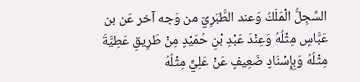السِّجِلُّ الْمَلَكُ وَعند الطَّبَرِيّ من وَجه آخر عَن بن عَبَّاسٍ مِثْلُهُ وَعِنْدَ عَبْدِ بْنِ حُمَيْدٍ مِنْ طَرِيقِ عَطِيَّةَ مِثْلُهُ وَبِإِسْنَادٍ ضَعِيفٍ عَنْ عَلِيٍّ مِثْلُهُ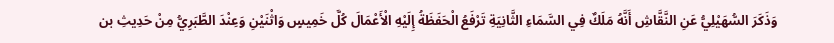وَذَكَرَ السُّهَيْلِيُّ عَنِ النَّقَّاشِ أَنَّهُ مَلَكٌ فِي السَّمَاءِ الثَّانِيَةِ تَرْفَعُ الْحَفَظَةُ إِلَيْهِ الْأَعْمَالَ كُلَّ خَمِيسٍ وَاثْنَيْنِ وَعِنْدَ الطَّبَرِيُّ مِنْ حَدِيثِ بن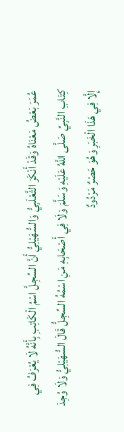عُمَرَ بَعْضُ مَعْنَاهُ وَقَدْ أَنْكَرَ الثَّعْلَبِيُّ وَالسُّهَيْلِيُّ أَنَّ السِّجِلَّ اسْمُ الْكَاتِبِ بِأَنَّهُ لَا يُعْرَفُ فِي كِتَابِ النَّبِيِّ صَلَّى اللَّهُ عَلَيْهِ وَسَلَّمَ وَلَا فِي أَصْحَابِهِ مَنِ اسْمُهُ السِّجِلُّ قَالَ السُّهَيْلِيُّ وَلَا وُجِدَ إِلَّا فِي هَذَا الْخَبَرِ وَهُوَ حَصْرٌ مَرْدُودٌ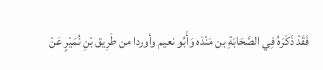فَقَدْ ذَكَرَهُ فِي الصَّحَابَةِ بن مَنْدَه وَأَبُو نعيم وأوردا من طَرِيق بْنِ نُمَيْرٍ عَنْ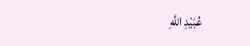عُبَيْدِ اللَّهِ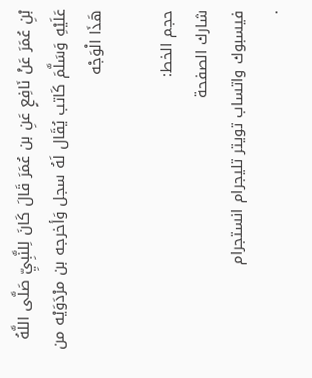بْنِ عُمَرَ عَنْ نَافِعٍ عَنِ بن عُمَرَ قَالَ كَانَ لِلنَّبِيِّ صَلَّى اللَّهُ عَلَيْهِ وَسَلَّمَ كَاتب يُقَال لَهُ سجل وَأخرجه بن مرْدَوَيْه من هَذَا الْوَجْه

حجم الخط:
شارك الصفحة
فيسبوك واتساب تويتر تليجرام انستجرام
.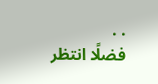. .
فضلًا انتظر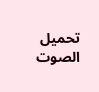تحميل الصوت